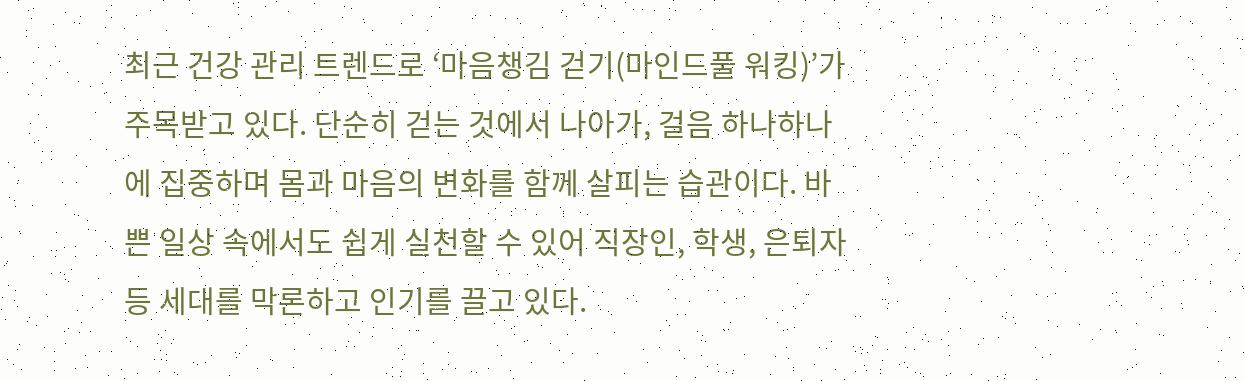최근 건강 관리 트렌드로 ‘마음챙김 걷기(마인드풀 워킹)’가 주목받고 있다. 단순히 걷는 것에서 나아가, 걸음 하나하나에 집중하며 몸과 마음의 변화를 함께 살피는 습관이다. 바쁜 일상 속에서도 쉽게 실천할 수 있어 직장인, 학생, 은퇴자 등 세대를 막론하고 인기를 끌고 있다.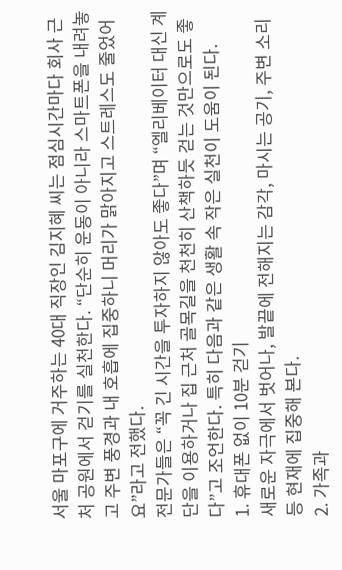서울 마포구에 거주하는 40대 직장인 김지혜 씨는 점심시간마다 회사 근처 공원에서 걷기를 실천한다. “단순히 운동이 아니라 스마트폰을 내려놓고 주변 풍경과 내 호흡에 집중하니 머리가 맑아지고 스트레스도 줄었어요”라고 전했다.
전문가들은 “꼭 긴 시간을 투자하지 않아도 좋다”며 “엘리베이터 대신 계단을 이용하거나 집 근처 골목길을 천천히 산책하듯 걷는 것만으로도 좋다”고 조언한다. 특히 다음과 같은 생활 속 작은 실천이 도움이 된다.
1. 휴대폰 없이 10분 걷기
새로운 자극에서 벗어나, 발끝에 전해지는 감각, 마시는 공기, 주변 소리 등 현재에 집중해 본다.
2. 가족과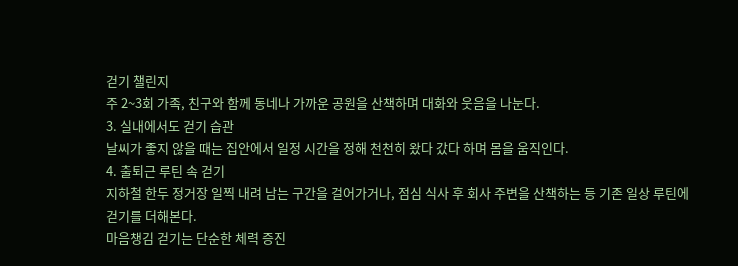걷기 챌린지
주 2~3회 가족, 친구와 함께 동네나 가까운 공원을 산책하며 대화와 웃음을 나눈다.
3. 실내에서도 걷기 습관
날씨가 좋지 않을 때는 집안에서 일정 시간을 정해 천천히 왔다 갔다 하며 몸을 움직인다.
4. 출퇴근 루틴 속 걷기
지하철 한두 정거장 일찍 내려 남는 구간을 걸어가거나, 점심 식사 후 회사 주변을 산책하는 등 기존 일상 루틴에 걷기를 더해본다.
마음챙김 걷기는 단순한 체력 증진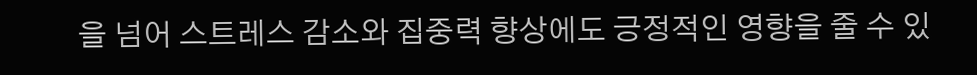을 넘어 스트레스 감소와 집중력 향상에도 긍정적인 영향을 줄 수 있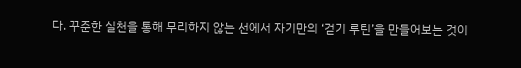다. 꾸준한 실천을 통해 무리하지 않는 선에서 자기만의 ‘걷기 루틴’을 만들어보는 것이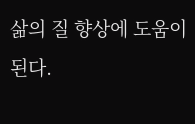삶의 질 향상에 도움이 된다.